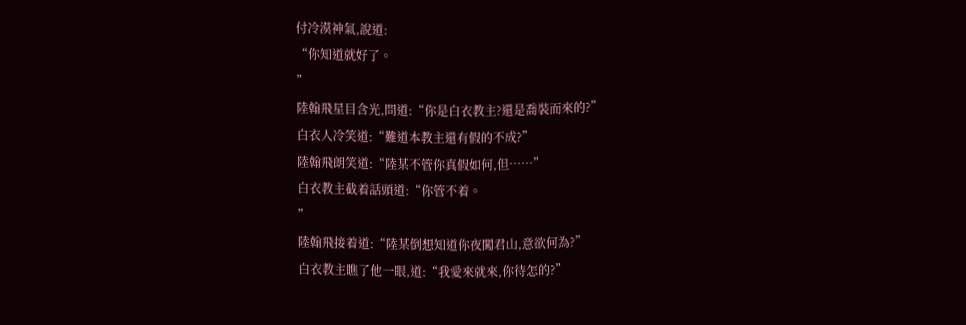付冷漠神氣,說道:
“你知道就好了。
”
陸翰飛星目含光,問道:“你是白衣教主?還是喬裝而來的?”
白衣人冷笑道:“難道本教主還有假的不成?”
陸翰飛朗笑道:“陸某不管你真假如何,但……”
白衣教主截着話頭道:“你管不着。
”
陸翰飛接着道:“陸某倒想知道你夜闖君山,意欲何為?”
白衣教主瞧了他一眼,道:“我愛來就來,你待怎的?”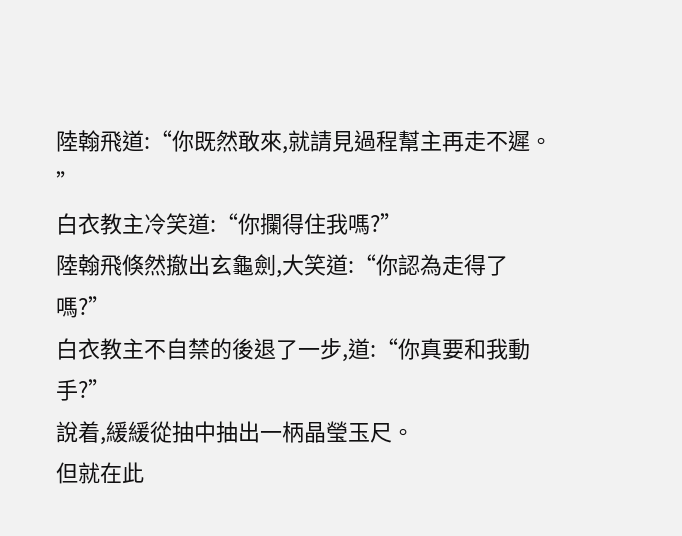陸翰飛道:“你既然敢來,就請見過程幫主再走不遲。
”
白衣教主冷笑道:“你攔得住我嗎?”
陸翰飛倏然撤出玄龜劍,大笑道:“你認為走得了嗎?”
白衣教主不自禁的後退了一步,道:“你真要和我動手?”
說着,緩緩從抽中抽出一柄晶瑩玉尺。
但就在此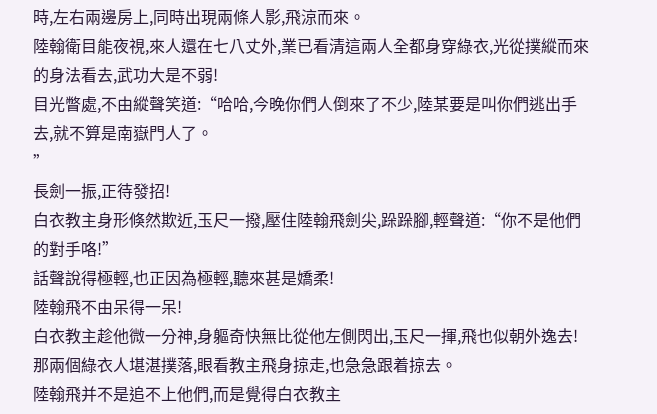時,左右兩邊房上,同時出現兩條人影,飛涼而來。
陸翰衛目能夜視,來人還在七八丈外,業已看清這兩人全都身穿綠衣,光從撲縱而來的身法看去,武功大是不弱!
目光瞥處,不由縱聲笑道:“哈哈,今晚你們人倒來了不少,陸某要是叫你們逃出手去,就不算是南嶽門人了。
”
長劍一振,正待發招!
白衣教主身形倏然欺近,玉尺一撥,壓住陸翰飛劍尖,跺跺腳,輕聲道:“你不是他們的對手咯!”
話聲說得極輕,也正因為極輕,聽來甚是嬌柔!
陸翰飛不由呆得一呆!
白衣教主趁他微一分神,身軀奇快無比從他左側閃出,玉尺一揮,飛也似朝外逸去!
那兩個綠衣人堪湛撲落,眼看教主飛身掠走,也急急跟着掠去。
陸翰飛并不是追不上他們,而是覺得白衣教主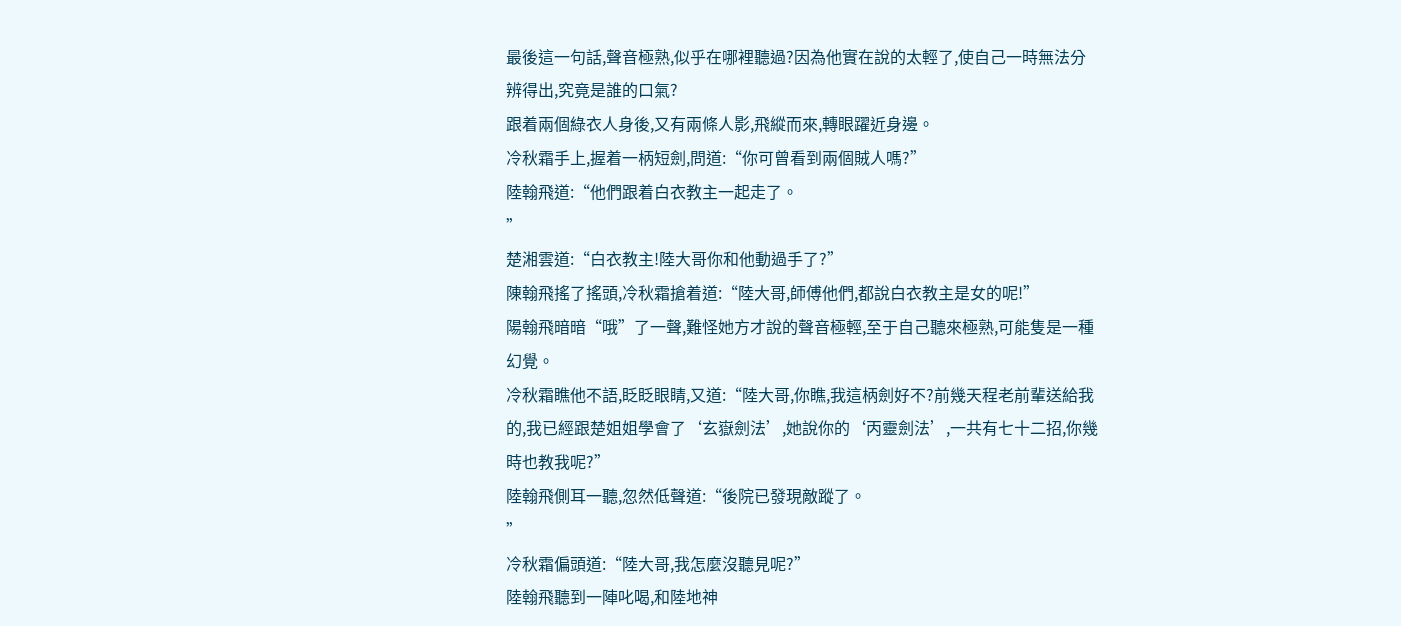最後這一句話,聲音極熟,似乎在哪裡聽過?因為他實在說的太輕了,使自己一時無法分辨得出,究竟是誰的口氣?
跟着兩個綠衣人身後,又有兩條人影,飛縱而來,轉眼躍近身邊。
冷秋霜手上,握着一柄短劍,問道:“你可曾看到兩個賊人嗎?”
陸翰飛道:“他們跟着白衣教主一起走了。
”
楚湘雲道:“白衣教主!陸大哥你和他動過手了?”
陳翰飛搖了搖頭,冷秋霜搶着道:“陸大哥,師傅他們,都說白衣教主是女的呢!”
陽翰飛暗暗“哦”了一聲,難怪她方才說的聲音極輕,至于自己聽來極熟,可能隻是一種幻覺。
冷秋霜瞧他不語,眨眨眼睛,又道:“陸大哥,你瞧,我這柄劍好不?前幾天程老前輩送給我的,我已經跟楚姐姐學會了‘玄嶽劍法’,她說你的‘丙靈劍法’,一共有七十二招,你幾時也教我呢?”
陸翰飛側耳一聽,忽然低聲道:“後院已發現敵蹤了。
”
冷秋霜偏頭道:“陸大哥,我怎麼沒聽見呢?”
陸翰飛聽到一陣叱喝,和陸地神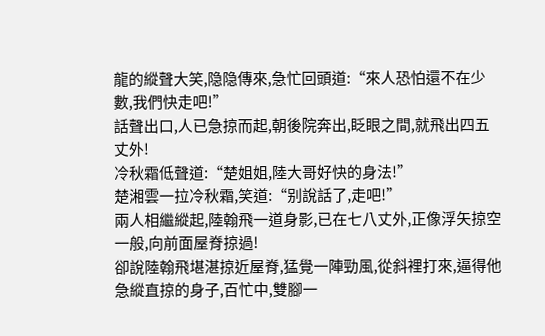龍的縱聲大笑,隐隐傳來,急忙回頭道:“來人恐怕還不在少數,我們快走吧!”
話聲出口,人已急掠而起,朝後院奔出,眨眼之間,就飛出四五丈外!
冷秋霜低聲道:“楚姐姐,陸大哥好快的身法!”
楚湘雲一拉冷秋霜,笑道:“别說話了,走吧!”
兩人相繼縱起,陸翰飛一道身影,已在七八丈外,正像浮矢掠空一般,向前面屋脊掠過!
卻說陸翰飛堪湛掠近屋脊,猛覺一陣勁風,從斜裡打來,逼得他急縱直掠的身子,百忙中,雙腳一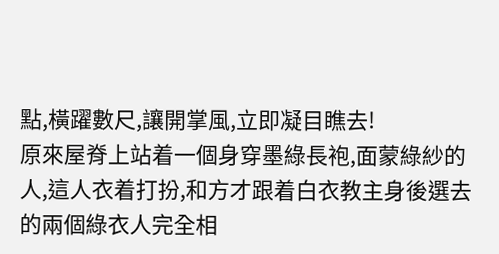點,橫躍數尺,讓開掌風,立即凝目瞧去!
原來屋脊上站着一個身穿墨綠長袍,面蒙綠紗的人,這人衣着打扮,和方才跟着白衣教主身後選去的兩個綠衣人完全相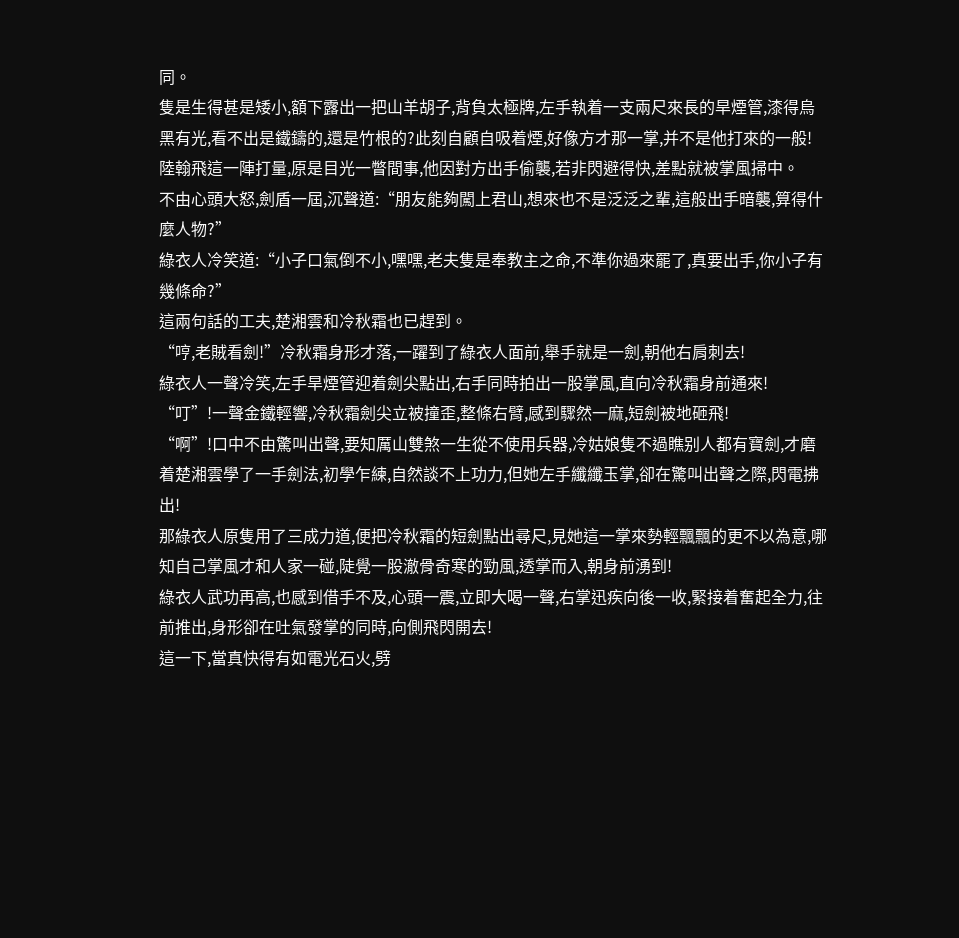同。
隻是生得甚是矮小,額下露出一把山羊胡子,背負太極牌,左手執着一支兩尺來長的旱煙管,漆得烏黑有光,看不出是鐵鑄的,還是竹根的?此刻自顧自吸着煙,好像方才那一掌,并不是他打來的一般!
陸翰飛這一陣打量,原是目光一瞥間事,他因對方出手偷襲,若非閃避得快,差點就被掌風掃中。
不由心頭大怒,劍盾一屆,沉聲道:“朋友能夠闖上君山,想來也不是泛泛之輩,這般出手暗襲,算得什麼人物?”
綠衣人冷笑道:“小子口氣倒不小,嘿嘿,老夫隻是奉教主之命,不準你過來罷了,真要出手,你小子有幾條命?”
這兩句話的工夫,楚湘雲和冷秋霜也已趕到。
“哼,老賊看劍!”冷秋霜身形才落,一躍到了綠衣人面前,舉手就是一劍,朝他右肩刺去!
綠衣人一聲冷笑,左手旱煙管迎着劍尖點出,右手同時拍出一股掌風,直向冷秋霜身前通來!
“叮”!一聲金鐵輕響,冷秋霜劍尖立被撞歪,整條右臂,感到驟然一麻,短劍被地砸飛!
“啊”!口中不由驚叫出聲,要知厲山雙煞一生從不使用兵器,冷姑娘隻不過瞧别人都有寶劍,才磨着楚湘雲學了一手劍法,初學乍練,自然談不上功力,但她左手纖纖玉掌,卻在驚叫出聲之際,閃電拂出!
那綠衣人原隻用了三成力道,便把冷秋霜的短劍點出尋尺,見她這一掌來勢輕飄飄的更不以為意,哪知自己掌風才和人家一碰,陡覺一股澈骨奇寒的勁風,透掌而入,朝身前湧到!
綠衣人武功再高,也感到借手不及,心頭一震,立即大喝一聲,右掌迅疾向後一收,緊接着奮起全力,往前推出,身形卻在吐氣發掌的同時,向側飛閃開去!
這一下,當真快得有如電光石火,劈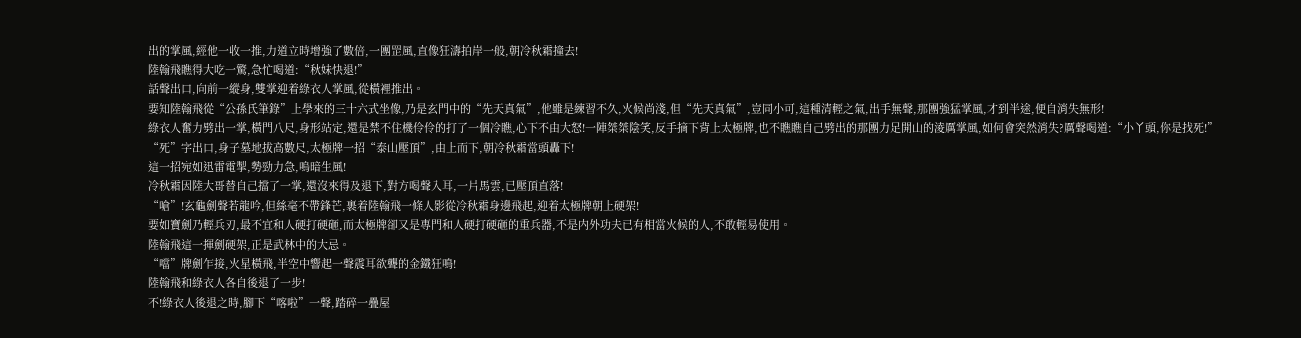出的掌風,經他一收一推,力道立時增強了數倍,一團罡風,直像狂濤拍岸一般,朝冷秋霜撞去!
陸翰飛瞧得大吃一驚,急忙喝道:“秋妹快退!”
話聲出口,向前一縱身,雙掌迎着綠衣人掌風,從橫裡推出。
要知陸翰飛從“公孫氏筆錄”上學來的三十六式坐像,乃是玄門中的“先天真氣”,他雖是練習不久,火候尚淺,但“先天真氣”,豈同小可,這種清輕之氣,出手無聲,那團強猛掌風,才到半途,便自消失無形!
綠衣人奮力劈出一掌,橫門八尺,身形站定,還是禁不住機伶伶的打了一個冷瞧,心下不由大怒!一陣桀桀陰笑,反手摘下背上太極牌,也不瞧瞧自己劈出的那團力足開山的淩厲掌風,如何會突然消失?厲聲喝道:“小丫頭,你是找死!”
“死”字出口,身子墓地拔高數尺,太極牌一招“泰山壓頂”,由上而下,朝冷秋霜當頭轟下!
這一招宛如迅雷電掣,勢勁力急,嗚暗生風!
冷秋霜因陸大哥替自己擋了一掌,還沒來得及退下,對方喝聲入耳,一片馬雲,已壓頂直落!
“嗆”!玄龜劍聲若龍吟,但絲毫不帶鋒芒,裹着陸翰飛一條人影從冷秋霜身邊飛起,迎着太極牌朝上硬架!
要如寶劍乃輕兵刃,最不宜和人硬打硬砸,而太極牌卻又是專門和人硬打硬砸的重兵器,不是内外功夫已有相當火候的人,不敢輕易使用。
陸翰飛這一揮劍硬架,正是武林中的大忌。
“噹”牌劍乍接,火星橫飛,半空中響起一聲震耳欲聾的金鐵狂鳴!
陸翰飛和綠衣人各自後退了一步!
不!綠衣人後退之時,腳下“喀啦”一聲,踏碎一疊屋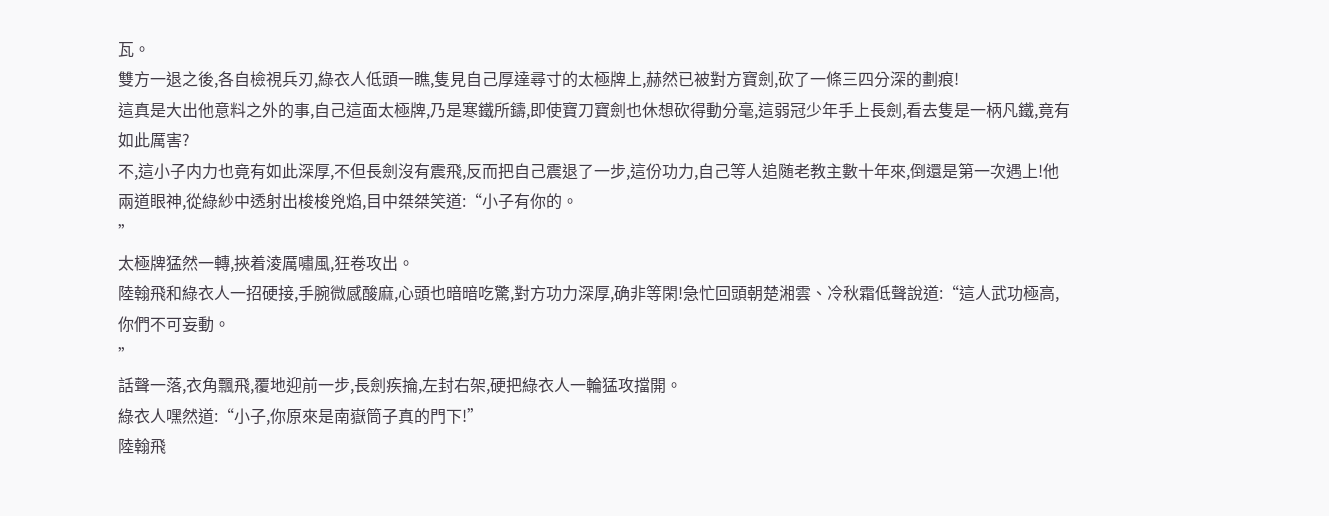瓦。
雙方一退之後,各自檢視兵刃,綠衣人低頭一瞧,隻見自己厚達尋寸的太極牌上,赫然已被對方寶劍,砍了一條三四分深的劃痕!
這真是大出他意料之外的事,自己這面太極牌,乃是寒鐵所鑄,即使寶刀寶劍也休想砍得動分毫,這弱冠少年手上長劍,看去隻是一柄凡鐵,竟有如此厲害?
不,這小子内力也竟有如此深厚,不但長劍沒有震飛,反而把自己震退了一步,這份功力,自己等人追随老教主數十年來,倒還是第一次遇上!他兩道眼神,從綠紗中透射出梭梭兇焰,目中桀桀笑道:“小子有你的。
”
太極牌猛然一轉,挾着淩厲嘯風,狂卷攻出。
陸翰飛和綠衣人一招硬接,手腕微感酸麻,心頭也暗暗吃驚,對方功力深厚,确非等閑!急忙回頭朝楚湘雲、冷秋霜低聲說道:“這人武功極高,你們不可妄動。
”
話聲一落,衣角飄飛,覆地迎前一步,長劍疾掄,左封右架,硬把綠衣人一輪猛攻擋開。
綠衣人嘿然道:“小子,你原來是南嶽筒子真的門下!”
陸翰飛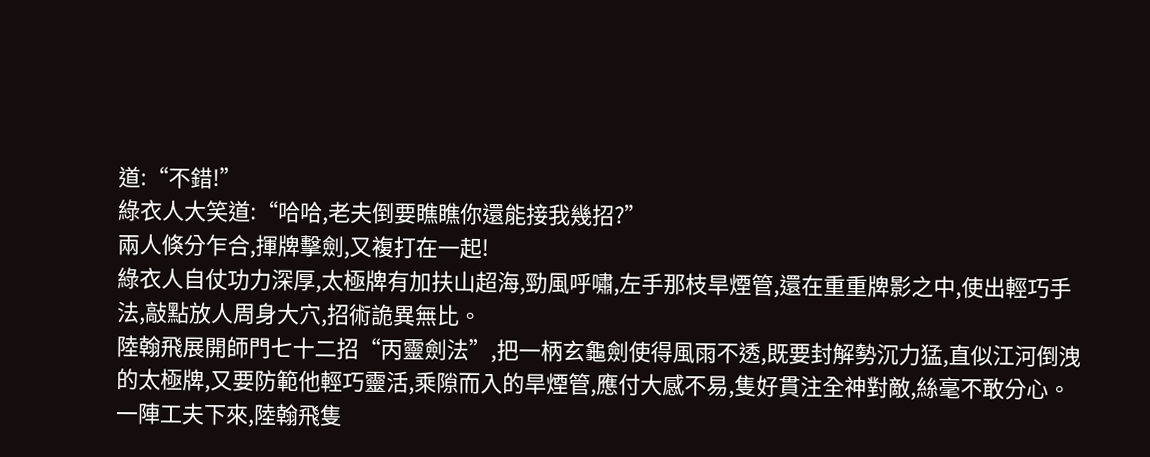道:“不錯!”
綠衣人大笑道:“哈哈,老夫倒要瞧瞧你還能接我幾招?”
兩人倏分乍合,揮牌擊劍,又複打在一起!
綠衣人自仗功力深厚,太極牌有加扶山超海,勁風呼嘯,左手那枝旱煙管,還在重重牌影之中,使出輕巧手法,敲點放人周身大穴,招術詭異無比。
陸翰飛展開師門七十二招“丙靈劍法”,把一柄玄龜劍使得風雨不透,既要封解勢沉力猛,直似江河倒洩的太極牌,又要防範他輕巧靈活,乘隙而入的旱煙管,應付大感不易,隻好貫注全神對敵,絲毫不敢分心。
一陣工夫下來,陸翰飛隻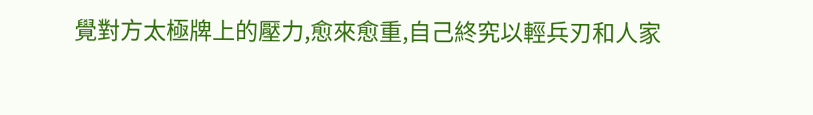覺對方太極牌上的壓力,愈來愈重,自己終究以輕兵刃和人家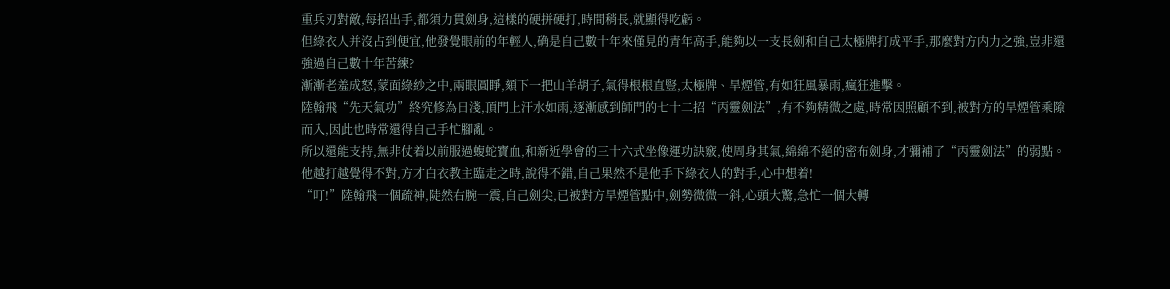重兵刃對敵,每招出手,都須力貫劍身,這樣的硬拼硬打,時間稍長,就顯得吃虧。
但綠衣人并沒占到便宜,他發覺眼前的年輕人,确是自己數十年來僅見的青年高手,能夠以一支長劍和自己太極牌打成平手,那麼對方内力之強,豈非還強過自己數十年苦練?
漸漸老羞成怒,蒙面綠紗之中,兩眼圓睜,頦下一把山羊胡子,氣得根根直豎,太極牌、旱煙管,有如狂風暴雨,瘋狂進擊。
陸翰飛“先天氣功”終究修為日淺,頂門上汗水如雨,逐漸感到師門的七十二招“丙靈劍法”,有不夠精微之處,時常因照顧不到,被對方的旱煙管乘隙而入,因此也時常還得自己手忙腳亂。
所以還能支持,無非仗着以前服過蝮蛇寶血,和新近學會的三十六式坐像運功訣竅,使周身其氣,綿綿不絕的密布劍身,才彌補了“丙靈劍法”的弱點。
他越打越覺得不對,方才白衣教主臨走之時,說得不錯,自己果然不是他手下綠衣人的對手,心中想着!
“叮!”陸翰飛一個疏神,陡然右腕一震,自己劍尖,已被對方旱煙管點中,劍勢微微一斜,心頭大驚,急忙一個大轉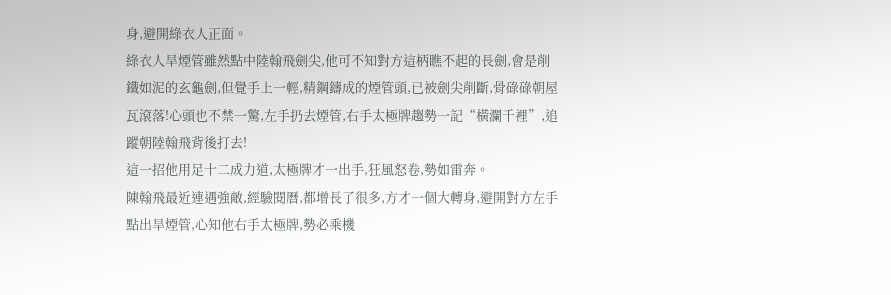身,避開綠衣人正面。
綠衣人旱煙管雖然點中陸翰飛劍尖,他可不知對方這柄瞧不起的長劍,會是削鐵如泥的玄龜劍,但覺手上一輕,精鋼鑄成的煙管頭,已被劍尖削斷,骨碌碌朝屋瓦滾落!心頭也不禁一驚,左手扔去煙管,右手太極牌趨勢一記“橫瀾千裡”,追蹤朝陸翰飛背後打去!
這一招他用足十二成力道,太極牌才一出手,狂風怒卷,勢如雷奔。
陳翰飛最近連遇強敵,經驗閱曆,都增長了很多,方才一個大轉身,避開對方左手點出旱煙管,心知他右手太極牌,勢必乘機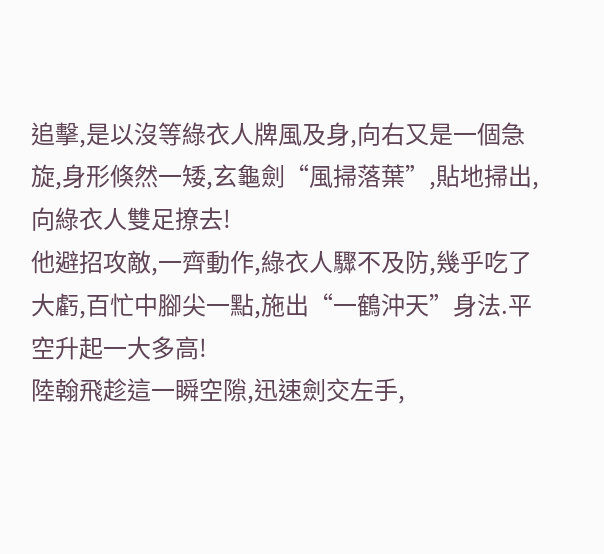追擊,是以沒等綠衣人牌風及身,向右又是一個急旋,身形倏然一矮,玄龜劍“風掃落葉”,貼地掃出,向綠衣人雙足撩去!
他避招攻敵,一齊動作,綠衣人驟不及防,幾乎吃了大虧,百忙中腳尖一點,施出“一鶴沖天”身法.平空升起一大多高!
陸翰飛趁這一瞬空隙,迅速劍交左手,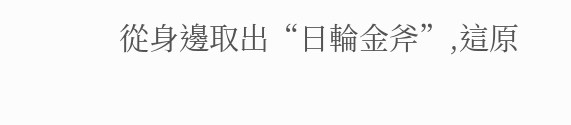從身邊取出“日輪金斧”,這原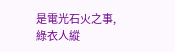是電光石火之事,綠衣人縱